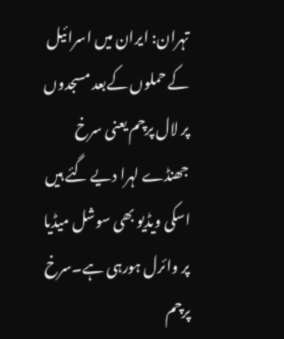تہران: ایران میں اسرائیل کے حملوں کےبعد مسجدوں پر لال پرچم یعنی سرخ جھنڈے لہرا دیے گئے ہیں اسکی ویڈیو بھی سوشل میڈیا پر وائرل ہورہی ہے۔سرخ پرچم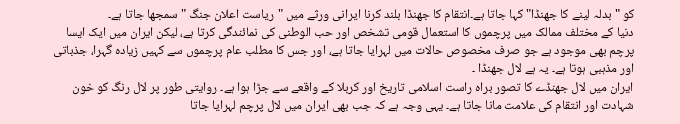کو "بدلہ لینے کا جھنڈا" کہا جاتا ہے۔انتقام کا جھنڈا بلند کرنا ایرانی ورثے میں "ریاست اعلان جنگ " سمجھا جاتا ہے۔
دنیا کے مختلف ممالک میں پرچموں کا استعمال قومی تشخص اور حب الوطنی کی نمائندگی کرتا ہے، لیکن ایران میں ایک ایسا پرچم بھی موجود ہے جو صرف مخصوص حالات میں لہرایا جاتا ہے، اور جس کا مطلب عام پرچموں سے کہیں زیادہ گہرا، جذباتی اور مذہبی ہوتا ہے۔ یہ ہے لال جھنڈا ۔
ایران میں لال جھنڈے کا تصور براہ راست اسلامی تاریخ اور کربلا کے واقعے سے جڑا ہوا ہے۔ روایتی طور پر لال رنگ کو خون شہادت اور انتقام کی علامت مانا جاتا ہے۔ یہی وجہ ہے کہ جب بھی ایران میں لال پرچم لہرایا جاتا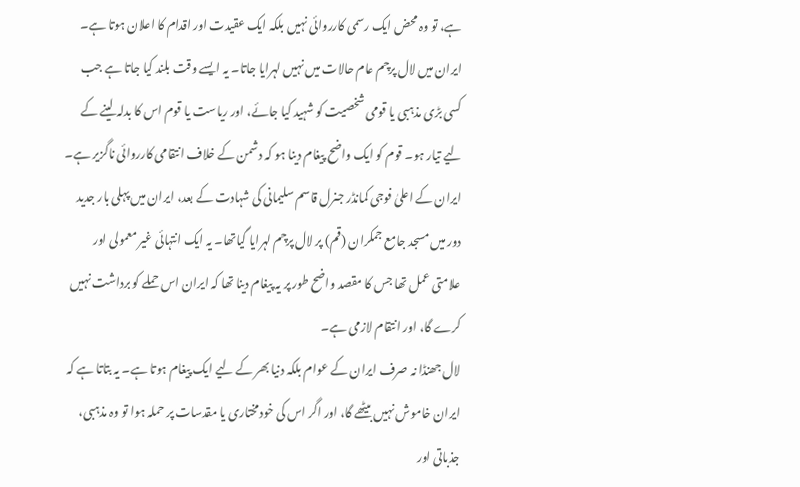ہے، تو وہ محض ایک رسمی کارروائی نہیں بلکہ ایک عقیدت اور اقدام کا اعلان ہوتا ہے۔
ایران میں لال پرچم عام حالات میں نہیں لہرایا جاتا۔ یہ ایسے وقت بلند کیا جاتا ہے جب کسی بڑی مذہبی یا قومی شخصیت کو شہید کیا جائے، اور ریاست یا قوم اس کا بدلہ لینے کے لیے تیار ہو۔ قوم کو ایک واضح پیغام دینا ہو کہ دشمن کے خلاف انتقامی کارروائی ناگزیر ہے۔
ایران کے اعلیٰ فوجی کمانڈر جنرل قاسم سلیمانی کی شہادت کے بعد، ایران میں پہلی بار جدید دور میں مسجد جامع جمکران (قم) پر لال پرچم لہرایا گیاتھا۔ یہ ایک انتہائی غیر معمولی اور علامتی عمل تھا جس کا مقصد واضح طور پر یہ پیغام دینا تھا کہ ایران اس حملے کو برداشت نہیں کرے گا، اور انتقام لازمی ہے۔
لال جھنڈا نہ صرف ایران کے عوام بلکہ دنیا بھر کے لیے ایک پیغام ہوتا ہے۔ یہ بتاتا ہے کہ ایران خاموش نہیں بیٹھے گا، اور اگر اس کی خودمختاری یا مقدسات پر حملہ ہوا تو وہ مذہبی، جذباتی اور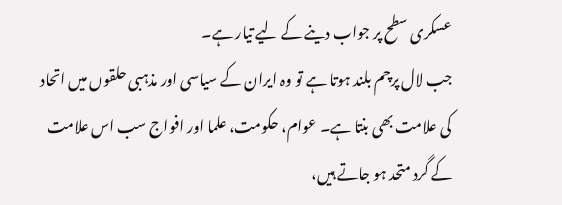عسکری سطح پر جواب دینے کے لیے تیار ہے۔
جب لال پرچم بلند ہوتا ہے تو وہ ایران کے سیاسی اور مذہبی حلقوں میں اتحاد کی علامت بھی بنتا ہے۔ عوام، حکومت، علما اور افواج سب اس علامت کے گرد متحد ہو جاتے ہیں،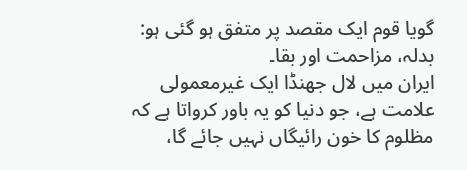گویا قوم ایک مقصد پر متفق ہو گئی ہو: بدلہ، مزاحمت اور بقا۔
ایران میں لال جھنڈا ایک غیرمعمولی علامت ہے، جو دنیا کو یہ باور کرواتا ہے کہ مظلوم کا خون رائیگاں نہیں جائے گا،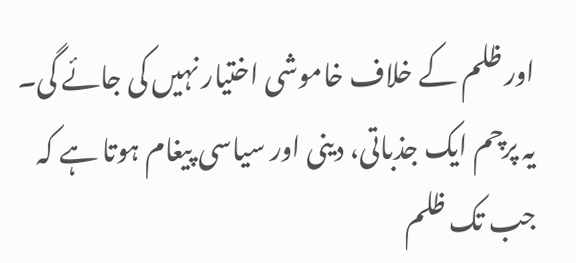اور ظلم کے خلاف خاموشی اختیار نہیں کی جائے گی۔ یہ پرچم ایک جذباتی، دینی اور سیاسی پیغام ہوتا ہے کہ جب تک ظلم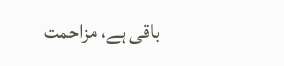باقی ہے، مزاحمت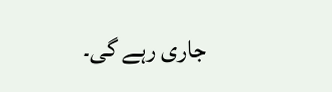جاری رہے گی۔